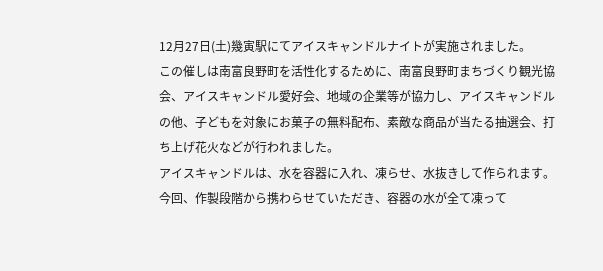12月27日(土)幾寅駅にてアイスキャンドルナイトが実施されました。
この催しは南富良野町を活性化するために、南富良野町まちづくり観光協会、アイスキャンドル愛好会、地域の企業等が協力し、アイスキャンドルの他、子どもを対象にお菓子の無料配布、素敵な商品が当たる抽選会、打ち上げ花火などが行われました。
アイスキャンドルは、水を容器に入れ、凍らせ、水抜きして作られます。今回、作製段階から携わらせていただき、容器の水が全て凍って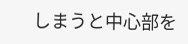しまうと中心部を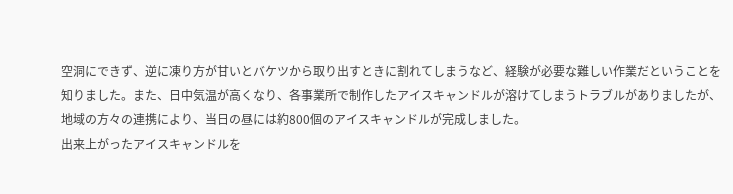空洞にできず、逆に凍り方が甘いとバケツから取り出すときに割れてしまうなど、経験が必要な難しい作業だということを知りました。また、日中気温が高くなり、各事業所で制作したアイスキャンドルが溶けてしまうトラブルがありましたが、地域の方々の連携により、当日の昼には約800個のアイスキャンドルが完成しました。
出来上がったアイスキャンドルを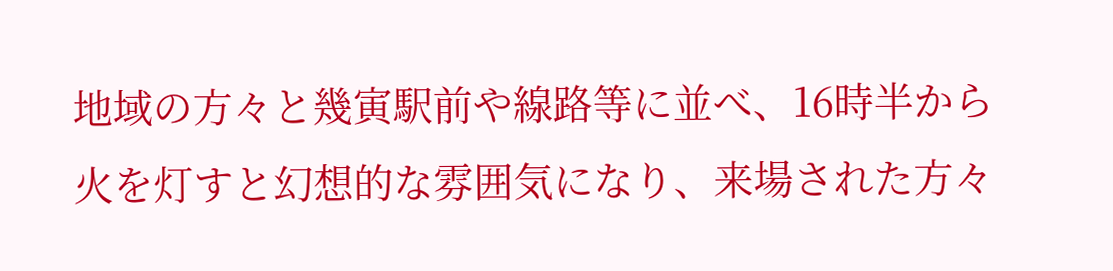地域の方々と幾寅駅前や線路等に並べ、16時半から火を灯すと幻想的な雰囲気になり、来場された方々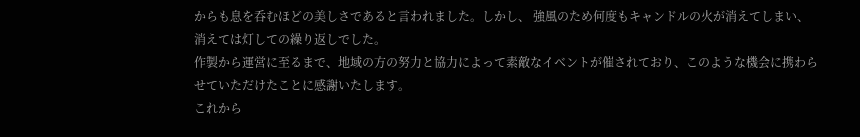からも息を呑むほどの美しさであると言われました。しかし、 強風のため何度もキャンドルの火が消えてしまい、消えては灯しての繰り返しでした。
作製から運営に至るまで、地域の方の努力と協力によって素敵なイベントが催されており、このような機会に携わらせていただけたことに感謝いたします。
これから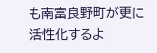も南富良野町が更に活性化するよ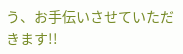う、お手伝いさせていただきます!!